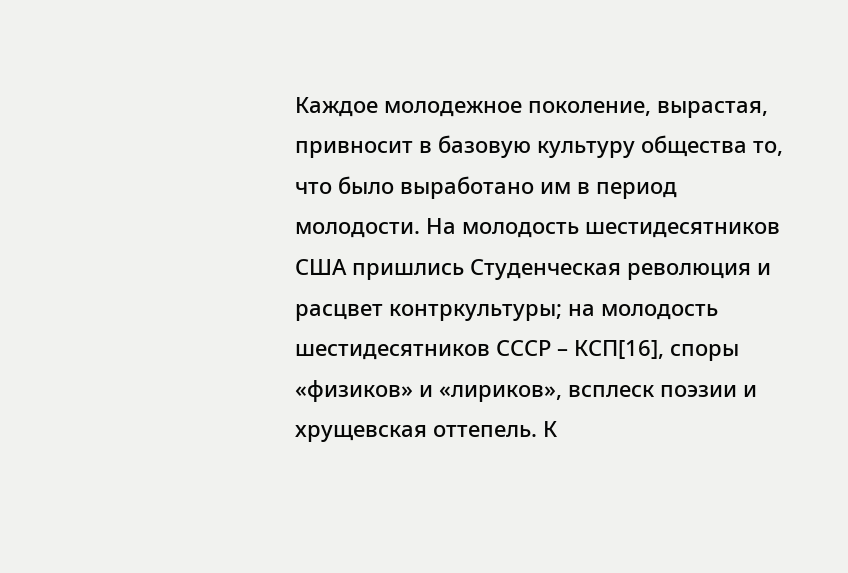Каждое молодежное поколение, вырастая, привносит в базовую культуру общества то, что было выработано им в период молодости. На молодость шестидесятников США пришлись Студенческая революция и расцвет контркультуры; на молодость шестидесятников СССР – КСП[16], споры «физиков» и «лириков», всплеск поэзии и хрущевская оттепель. К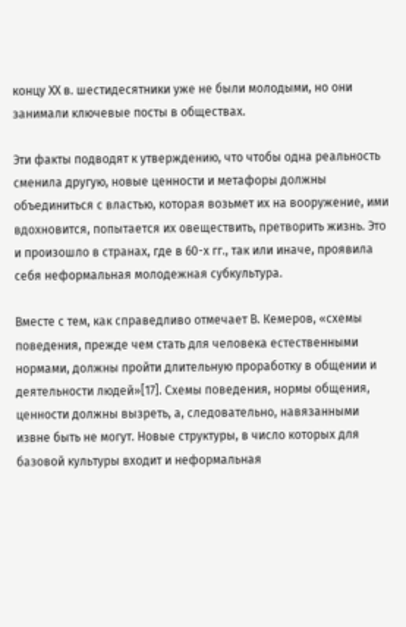концу ХХ в. шестидесятники уже не были молодыми, но они занимали ключевые посты в обществах.

Эти факты подводят к утверждению, что чтобы одна реальность сменила другую, новые ценности и метафоры должны объединиться с властью, которая возьмет их на вооружение, ими вдохновится, попытается их овеществить, претворить жизнь. Это и произошло в странах, где в 60-х гг., так или иначе, проявила себя неформальная молодежная субкультура.

Вместе с тем, как справедливо отмечает В. Кемеров, «схемы поведения, прежде чем стать для человека естественными нормами, должны пройти длительную проработку в общении и деятельности людей»[17]. Схемы поведения, нормы общения, ценности должны вызреть, а, следовательно, навязанными извне быть не могут. Новые структуры, в число которых для базовой культуры входит и неформальная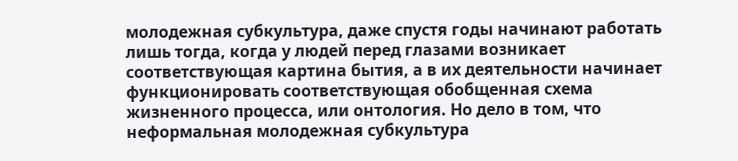молодежная субкультура, даже спустя годы начинают работать лишь тогда, когда у людей перед глазами возникает соответствующая картина бытия, а в их деятельности начинает функционировать соответствующая обобщенная схема жизненного процесса, или онтология. Но дело в том, что неформальная молодежная субкультура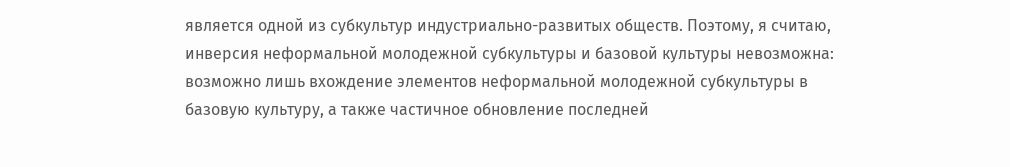является одной из субкультур индустриально-развитых обществ. Поэтому, я считаю, инверсия неформальной молодежной субкультуры и базовой культуры невозможна: возможно лишь вхождение элементов неформальной молодежной субкультуры в базовую культуру, а также частичное обновление последней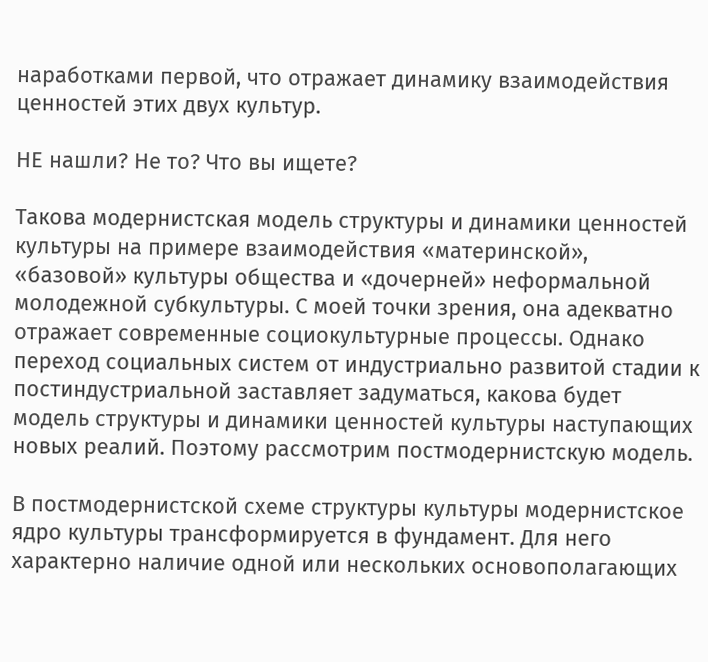наработками первой, что отражает динамику взаимодействия ценностей этих двух культур.

НЕ нашли? Не то? Что вы ищете?

Такова модернистская модель структуры и динамики ценностей культуры на примере взаимодействия «материнской», «базовой» культуры общества и «дочерней» неформальной молодежной субкультуры. С моей точки зрения, она адекватно отражает современные социокультурные процессы. Однако переход социальных систем от индустриально развитой стадии к постиндустриальной заставляет задуматься, какова будет модель структуры и динамики ценностей культуры наступающих новых реалий. Поэтому рассмотрим постмодернистскую модель.

В постмодернистской схеме структуры культуры модернистское ядро культуры трансформируется в фундамент. Для него характерно наличие одной или нескольких основополагающих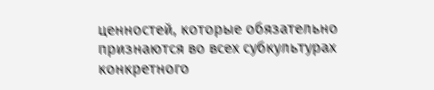ценностей, которые обязательно признаются во всех субкультурах конкретного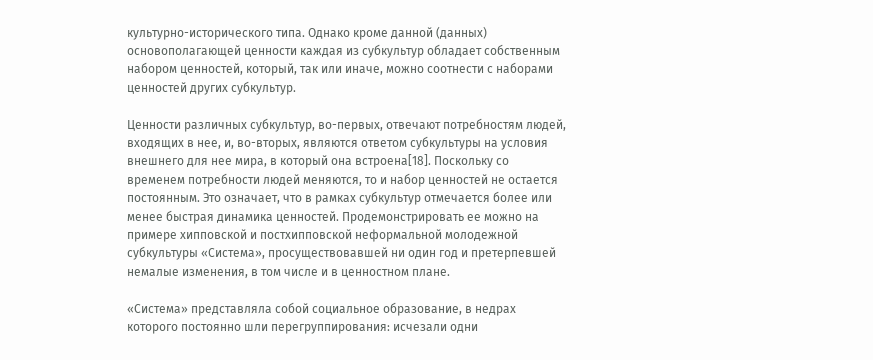культурно-исторического типа. Однако кроме данной (данных) основополагающей ценности каждая из субкультур обладает собственным набором ценностей, который, так или иначе, можно соотнести с наборами ценностей других субкультур.

Ценности различных субкультур, во-первых, отвечают потребностям людей, входящих в нее, и, во-вторых, являются ответом субкультуры на условия внешнего для нее мира, в который она встроена[18]. Поскольку со временем потребности людей меняются, то и набор ценностей не остается постоянным. Это означает, что в рамках субкультур отмечается более или менее быстрая динамика ценностей. Продемонстрировать ее можно на примере хипповской и постхипповской неформальной молодежной субкультуры «Система», просуществовавшей ни один год и претерпевшей немалые изменения, в том числе и в ценностном плане.

«Система» представляла собой социальное образование, в недрах которого постоянно шли перегруппирования: исчезали одни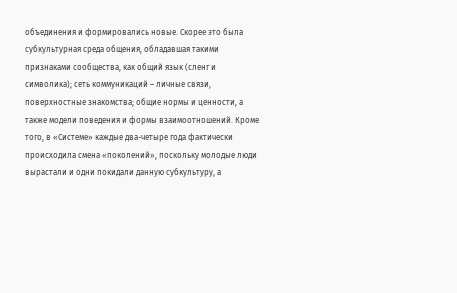объединения и формировались новые. Скорее это была субкультурная среда общения, обладавшая такими признаками сообщества, как общий язык (сленг и символика); сеть коммуникаций – личные связи, поверхностные знакомства; общие нормы и ценности, а также модели поведения и формы взаимоотношений. Кроме того, в «Системе» каждые два-четыре года фактически происходила смена «поколений», поскольку молодые люди вырастали и одни покидали данную субкультуру, а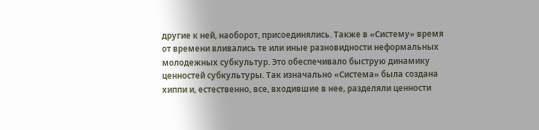другие к ней, наоборот, присоединялись. Также в «Систему» время от времени вливались те или иные разновидности неформальных молодежных субкультур. Это обеспечивало быструю динамику ценностей субкультуры. Так изначально «Система» была создана хиппи и, естественно, все, входившие в нее, разделяли ценности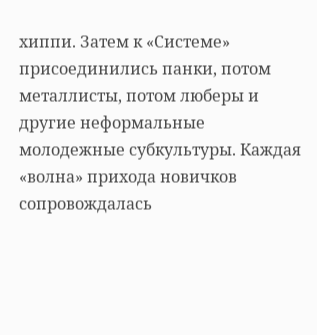хиппи. Затем к «Системе» присоединились панки, потом металлисты, потом люберы и другие неформальные молодежные субкультуры. Каждая «волна» прихода новичков сопровождалась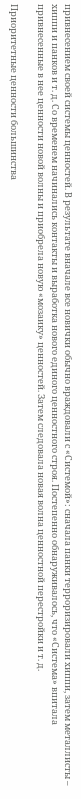привнесением своей системы ценностей. В результате вначале все новички обычно враждовали с «Системой»: сначала панки терроризировали хиппи, затем металлисты – хиппи и панков и т. д. Со временем начинались контакты и выработка нового единого ценностного строя. Постепенно обнаруживалось, что «Система» впитала привнесенные в нее ценности новой волны и приобрела новую «мозаику» ценностей. Затем следовала новая волна ценностной перестройки и т. д.

Приоритетные ценности большинства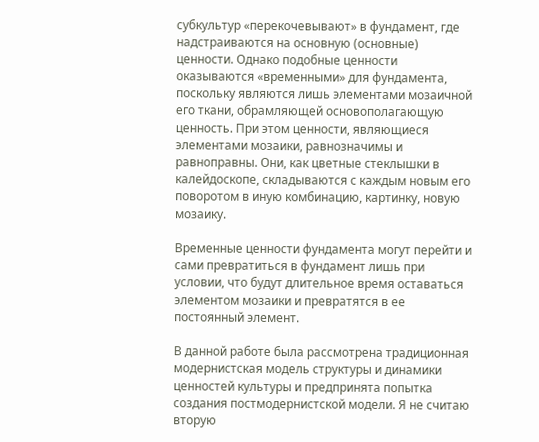субкультур «перекочевывают» в фундамент, где надстраиваются на основную (основные) ценности. Однако подобные ценности оказываются «временными» для фундамента, поскольку являются лишь элементами мозаичной его ткани, обрамляющей основополагающую ценность. При этом ценности, являющиеся элементами мозаики, равнозначимы и равноправны. Они, как цветные стеклышки в калейдоскопе, складываются с каждым новым его поворотом в иную комбинацию, картинку, новую мозаику.

Временные ценности фундамента могут перейти и сами превратиться в фундамент лишь при условии, что будут длительное время оставаться элементом мозаики и превратятся в ее постоянный элемент.

В данной работе была рассмотрена традиционная модернистская модель структуры и динамики ценностей культуры и предпринята попытка создания постмодернистской модели. Я не считаю вторую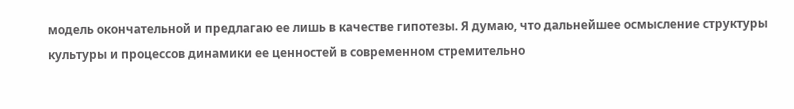модель окончательной и предлагаю ее лишь в качестве гипотезы. Я думаю, что дальнейшее осмысление структуры культуры и процессов динамики ее ценностей в современном стремительно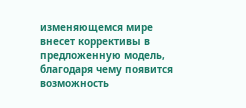изменяющемся мире внесет коррективы в предложенную модель, благодаря чему появится возможность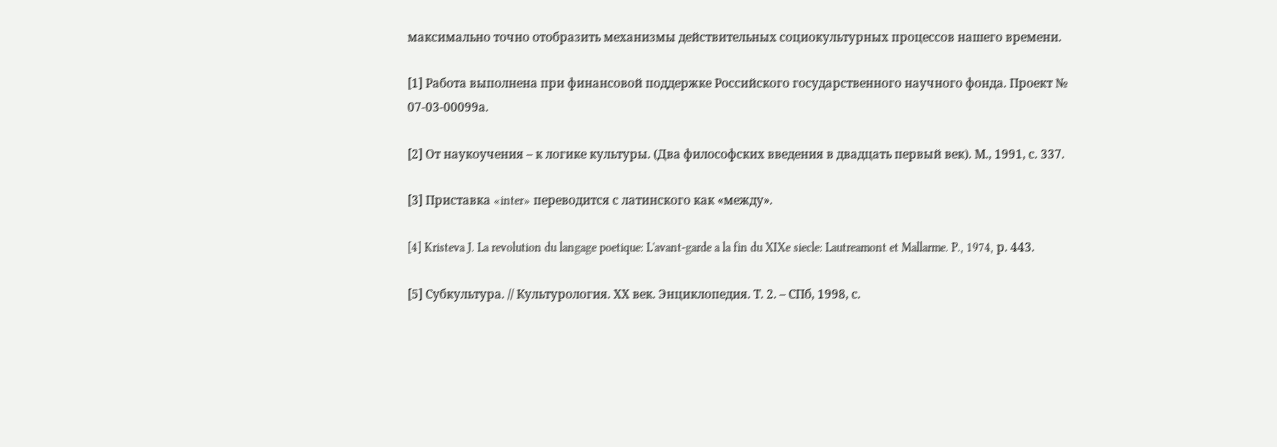максимально точно отобразить механизмы действительных социокультурных процессов нашего времени.

[1] Работа выполнена при финансовой поддержке Российского государственного научного фонда. Проект № 07-03-00099а.

[2] От наукоучения – к логике культуры. (Два философских введения в двадцать первый век). М., 1991, с. 337.

[3] Приставка «inter» переводится с латинского как «между».

[4] Kristeva J. La revolution du langage poetique: L'avant-garde a la fin du XIXe siecle: Lautreamont et Mallarme. P., 1974, р. 443.

[5] Субкультура. // Культурология. ХХ век. Энциклопедия. Т. 2. – СПб, 1998, с.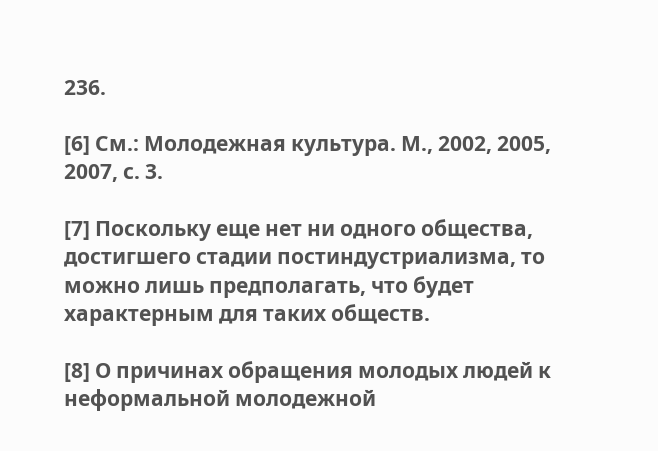236.

[6] См.: Молодежная культура. М., 2002, 2005, 2007, с. 3.

[7] Поскольку еще нет ни одного общества, достигшего стадии постиндустриализма, то можно лишь предполагать, что будет характерным для таких обществ.

[8] О причинах обращения молодых людей к неформальной молодежной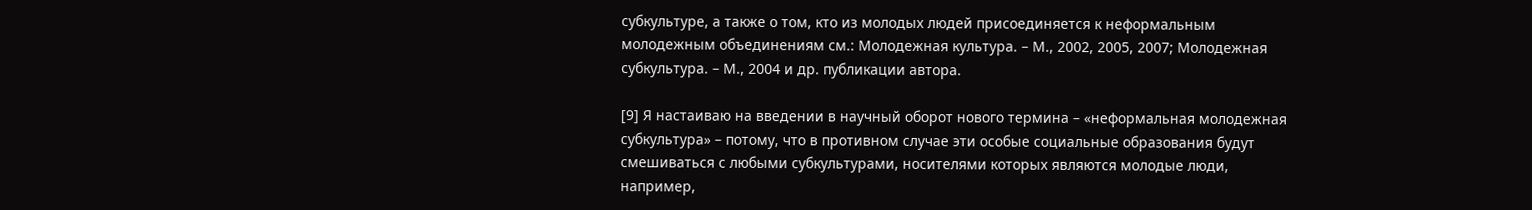субкультуре, а также о том, кто из молодых людей присоединяется к неформальным молодежным объединениям см.: Молодежная культура. – М., 2002, 2005, 2007; Молодежная субкультура. – М., 2004 и др. публикации автора.

[9] Я настаиваю на введении в научный оборот нового термина – «неформальная молодежная субкультура» – потому, что в противном случае эти особые социальные образования будут смешиваться с любыми субкультурами, носителями которых являются молодые люди, например,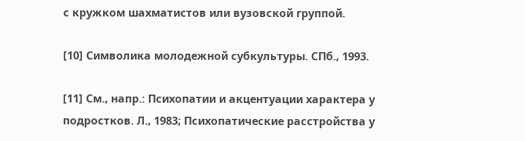с кружком шахматистов или вузовской группой.

[10] Символика молодежной субкультуры. СПб., 1993.

[11] См., напр.: Психопатии и акцентуации характера у подростков. Л., 1983; Психопатические расстройства у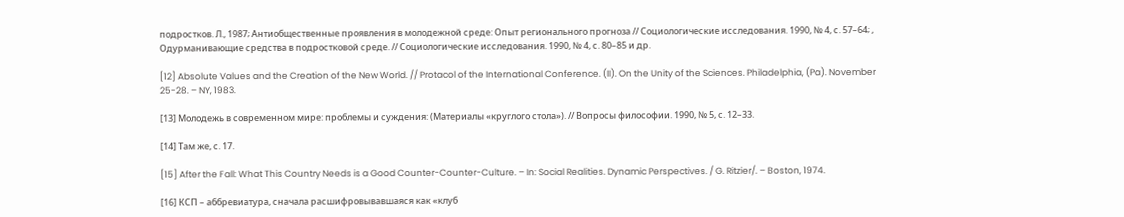подростков. Л., 1987; Антиобщественные проявления в молодежной среде: Опыт регионального прогноза // Социологические исследования. 1990, № 4, с. 57–64; , Одурманивающие средства в подростковой среде. // Социологические исследования. 1990, № 4, с. 80–85 и др.

[12] Absolute Values and the Creation of the New World. // Protacol of the International Conference. (II). On the Unity of the Sciences. Philadelphia, (Pa). November 25-28. – NY, 1983.

[13] Молодежь в современном мире: проблемы и суждения: (Материалы «круглого стола»). // Вопросы философии. 1990, № 5, с. 12–33.

[14] Там же, с. 17.

[15] After the Fall: What This Country Needs is a Good Counter-Counter-Culture. – In: Social Realities. Dynamic Perspectives. / G. Ritzier/. – Boston, 1974.

[16] КСП – аббревиатура, сначала расшифровывавшаяся как «клуб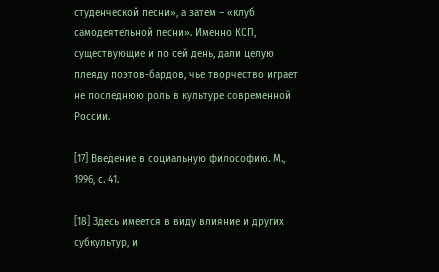студенческой песни», а затем – «клуб самодеятельной песни». Именно КСП, существующие и по сей день, дали целую плеяду поэтов-бардов, чье творчество играет не последнюю роль в культуре современной России.

[17] Введение в социальную философию. М., 1996, с. 41.

[18] Здесь имеется в виду влияние и других субкультур, и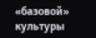«базовой» культуры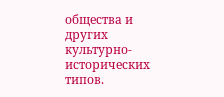общества и других культурно-исторических типов.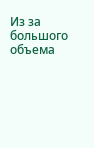Из за большого объема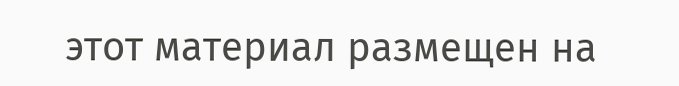этот материал размещен на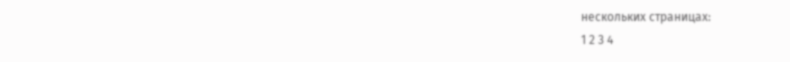нескольких страницах:
1 2 3 4